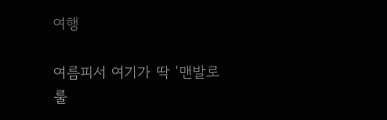여행

여름피서 여기가 딱 ‘맨발로 룰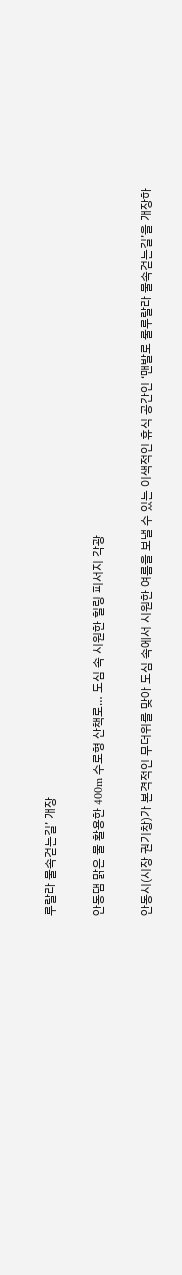루랄라 물속걷는길’ 개장

안동댐 맑은 물 활용한 400m 수로형 산책로… 도심 속 시원한 힐링 피서지 각광

안동시(시장 권기창)가 본격적인 무더위를 맞아 도심 속에서 시원한 여름을 보낼 수 있는 이색적인 휴식 공간인 ‘맨발로 룰루랄라 물속걷는길’을 개장하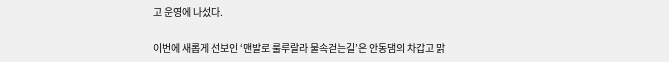고 운영에 나섰다.

이번에 새롭게 선보인 ‘맨발로 룰루랄라 물속걷는길’은 안동댐의 차갑고 맑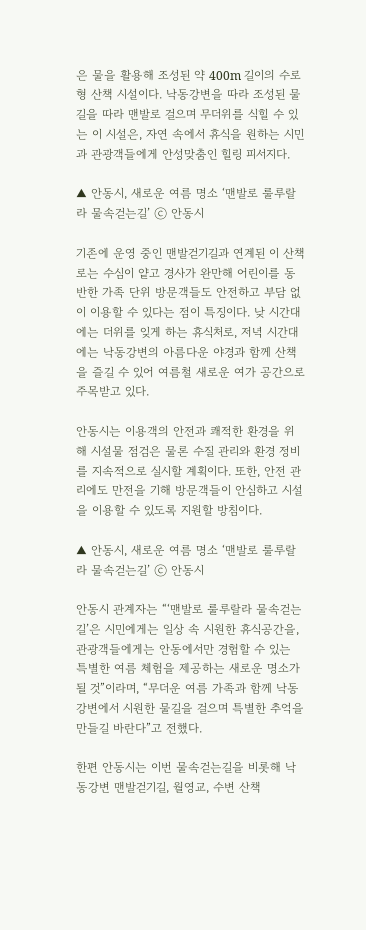은 물을 활용해 조성된 약 400m 길이의 수로형 산책 시설이다. 낙동강변을 따라 조성된 물길을 따라 맨발로 걸으며 무더위를 식힐 수 있는 이 시설은, 자연 속에서 휴식을 원하는 시민과 관광객들에게 안성맞춤인 힐링 피서지다.

▲ 안동시, 새로운 여름 명소 ‘맨발로 룰루랄라 물속걷는길’ ⓒ 안동시

기존에 운영 중인 맨발걷기길과 연계된 이 산책로는 수심이 얕고 경사가 완만해 어린이를 동반한 가족 단위 방문객들도 안전하고 부담 없이 이용할 수 있다는 점이 특징이다. 낮 시간대에는 더위를 잊게 하는 휴식처로, 저녁 시간대에는 낙동강변의 아름다운 야경과 함께 산책을 즐길 수 있어 여름철 새로운 여가 공간으로 주목받고 있다.

안동시는 이용객의 안전과 쾌적한 환경을 위해 시설물 점검은 물론 수질 관리와 환경 정비를 지속적으로 실시할 계획이다. 또한, 안전 관리에도 만전을 기해 방문객들이 안심하고 시설을 이용할 수 있도록 지원할 방침이다.

▲ 안동시, 새로운 여름 명소 ‘맨발로 룰루랄라 물속걷는길’ ⓒ 안동시

안동시 관계자는 “‘맨발로 룰루랄라 물속걷는길’은 시민에게는 일상 속 시원한 휴식공간을, 관광객들에게는 안동에서만 경험할 수 있는 특별한 여름 체험을 제공하는 새로운 명소가 될 것”이라며, “무더운 여름 가족과 함께 낙동강변에서 시원한 물길을 걸으며 특별한 추억을 만들길 바란다”고 전했다.

한편 안동시는 이번 물속걷는길을 비롯해 낙동강변 맨발걷기길, 월영교, 수변 산책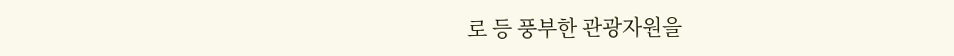로 등 풍부한 관광자원을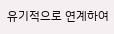유기적으로 연계하여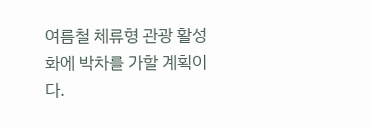여름철 체류형 관광 활성화에 박차를 가할 계획이다.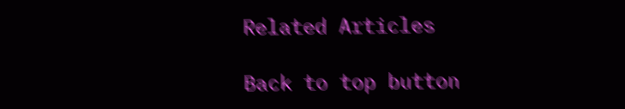Related Articles

Back to top button